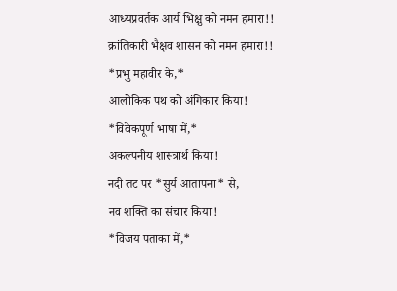आध्यप्रवर्तक आर्य भिक्षु को नमन हमारा!!
क्रांतिकारी भैक्षव शासन को नमन हमारा!!
*प्रभु महावीर के,*
आलोकिक पथ को अंगिकार किया!
*विवेकपूर्ण भाषा में,*
अकल्पनीय शास्त्रार्थ किया!
नदी तट पर *सुर्य आतापना* से,
नव शक्ति का संचार किया!
*विजय पताका में,*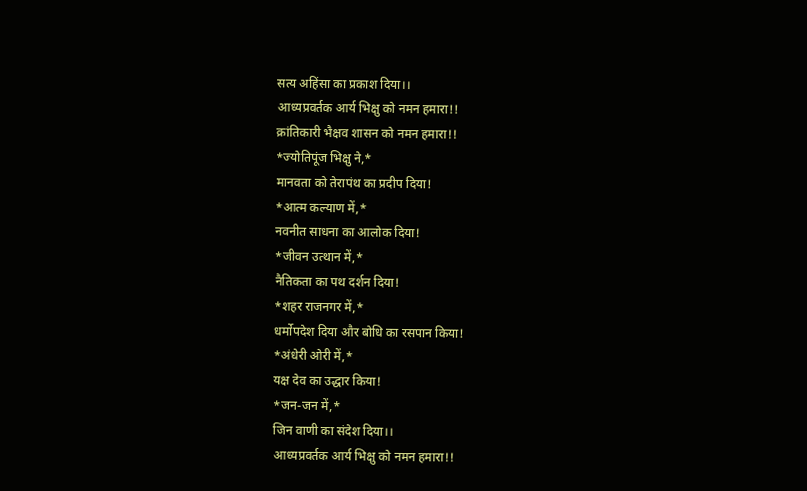सत्य अहिंसा का प्रकाश दिया।।
आध्यप्रवर्तक आर्य भिक्षु को नमन हमारा!!
क्रांतिकारी भैक्षव शासन को नमन हमारा!!
*ज्योतिपूंज भिक्षु ने,*
मानवता को तेरापंथ का प्रदीप दिया!
*आत्म कल्याण में,*
नवनीत साधना का आलोक दिया!
*जीवन उत्थान में,*
नैतिकता का पथ दर्शन दिया!
*शहर राजनगर में,*
धर्मोपदेश दिया और बोधि का रसपान किया!
*अंधेरी ओरी में,*
यक्ष देव का उद्धार किया!
*जन-जन में,*
जिन वाणी का संदेश दिया।।
आध्यप्रवर्तक आर्य भिक्षु को नमन हमारा!!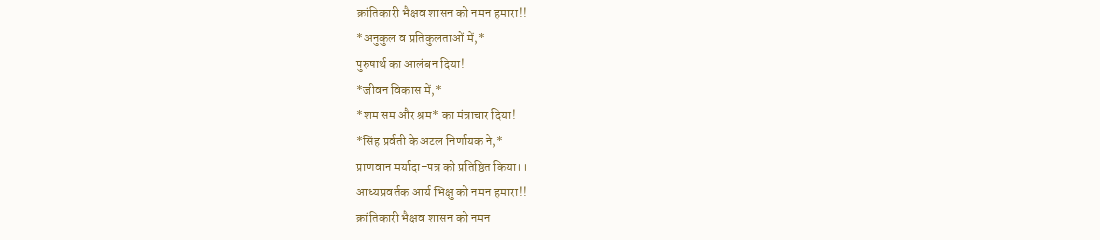क्रांतिकारी भैक्षव शासन को नमन हमारा!!
*अनुकुल व प्रतिकुलताओं में,*
पुरुषार्थ का आलंबन दिया!
*जीवन विकास में,*
*शम सम और श्रम* का मंत्राचार दिया!
*सिंह प्रर्वती के अटल निर्णायक ने,*
प्राणवान मर्यादा-पत्र को प्रतिष्ठित किया।।
आध्यप्रवर्तक आर्य भिक्षु को नमन हमारा!!
क्रांतिकारी भैक्षव शासन को नमन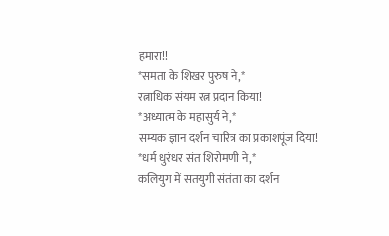हमारा!!
*समता के शिखर पुरुष ने,*
रत्नाधिक संयम रत्न प्रदान किया!
*अध्यात्म के महासुर्य ने,*
सम्यक ज्ञान दर्शन चारित्र का प्रकाशपूंज दिया!
*धर्म धुरंधर संत शिरोमणी ने,*
कलियुग में सतयुगी संतंता का दर्शन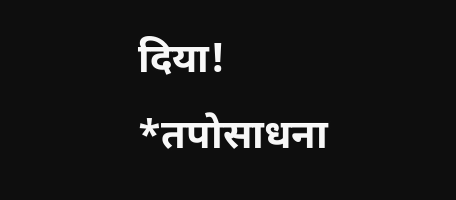दिया!
*तपोसाधना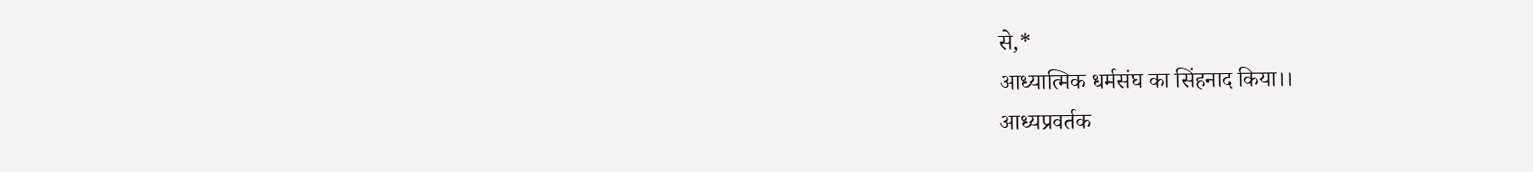से,*
आध्यात्मिक धर्मसंघ का सिंहनाद किया।।
आध्यप्रवर्तक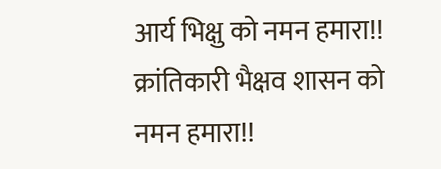आर्य भिक्षु को नमन हमारा!!
क्रांतिकारी भैक्षव शासन को नमन हमारा!!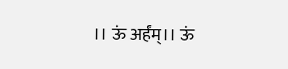।। ऊं अर्हंम्।। ऊं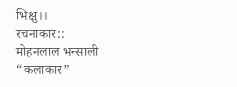भिक्षु।।
रचनाकार::
मोहनलाल भन्साली “कलाकार”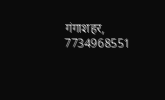गंगाशहर, 7734968551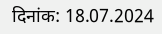दिनांक: 18.07.2024